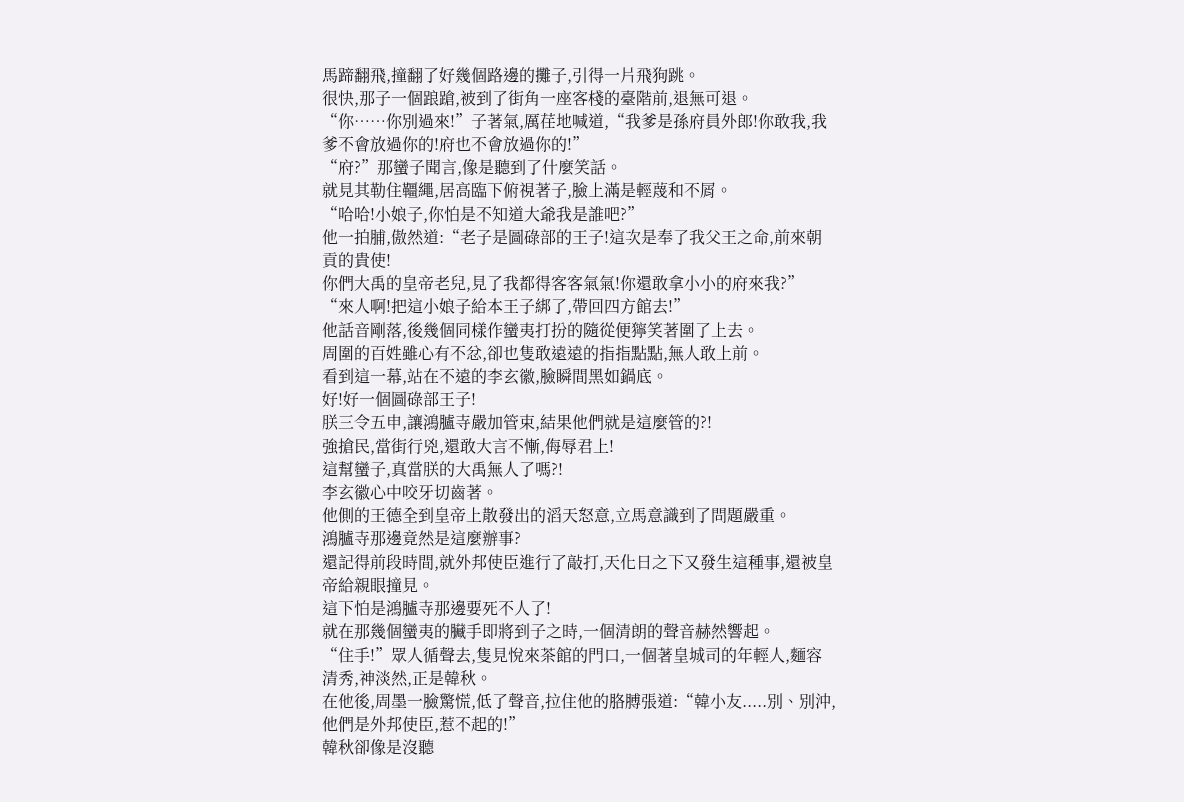馬蹄翻飛,撞翻了好幾個路邊的攤子,引得一片飛狗跳。
很快,那子一個踉蹌,被到了街角一座客棧的臺階前,退無可退。
“你……你別過來!”子著氣,厲荏地喊道,“我爹是孫府員外郎!你敢我,我爹不會放過你的!府也不會放過你的!”
“府?”那蠻子聞言,像是聽到了什麼笑話。
就見其勒住韁繩,居高臨下俯視著子,臉上滿是輕蔑和不屑。
“哈哈!小娘子,你怕是不知道大爺我是誰吧?”
他一拍脯,傲然道:“老子是圖碌部的王子!這次是奉了我父王之命,前來朝貢的貴使!
你們大禹的皇帝老兒,見了我都得客客氣氣!你還敢拿小小的府來我?”
“來人啊!把這小娘子給本王子綁了,帶回四方館去!”
他話音剛落,後幾個同樣作蠻夷打扮的隨從便獰笑著圍了上去。
周圍的百姓雖心有不忿,卻也隻敢遠遠的指指點點,無人敢上前。
看到這一幕,站在不遠的李玄徽,臉瞬間黑如鍋底。
好!好一個圖碌部王子!
朕三令五申,讓鴻臚寺嚴加管束,結果他們就是這麼管的?!
強搶民,當街行兇,還敢大言不慚,侮辱君上!
這幫蠻子,真當朕的大禹無人了嗎?!
李玄徽心中咬牙切齒著。
他側的王德全到皇帝上散發出的滔天怒意,立馬意識到了問題嚴重。
鴻臚寺那邊竟然是這麼辦事?
還記得前段時間,就外邦使臣進行了敲打,天化日之下又發生這種事,還被皇帝給親眼撞見。
這下怕是鴻臚寺那邊要死不人了!
就在那幾個蠻夷的臟手即將到子之時,一個清朗的聲音赫然響起。
“住手!”眾人循聲去,隻見悅來茶館的門口,一個著皇城司的年輕人,麵容清秀,神淡然,正是韓秋。
在他後,周墨一臉驚慌,低了聲音,拉住他的胳膊張道:“韓小友.....別、別沖,他們是外邦使臣,惹不起的!”
韓秋卻像是沒聽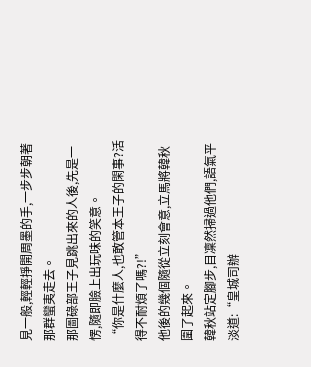見一般,輕輕掙開周墨的手,一步步朝著那群蠻夷走去。
那圖碌部王子見跳出來的人後,先是一愣,隨即臉上出玩味的笑意。
“你是什麼人,也敢管本王子的閑事?活得不耐煩了嗎?!”
他後的幾個隨從立刻會意,立馬將韓秋圍了起來。
韓秋站定腳步,目凜然掃過他們,語氣平淡道:“皇城司辦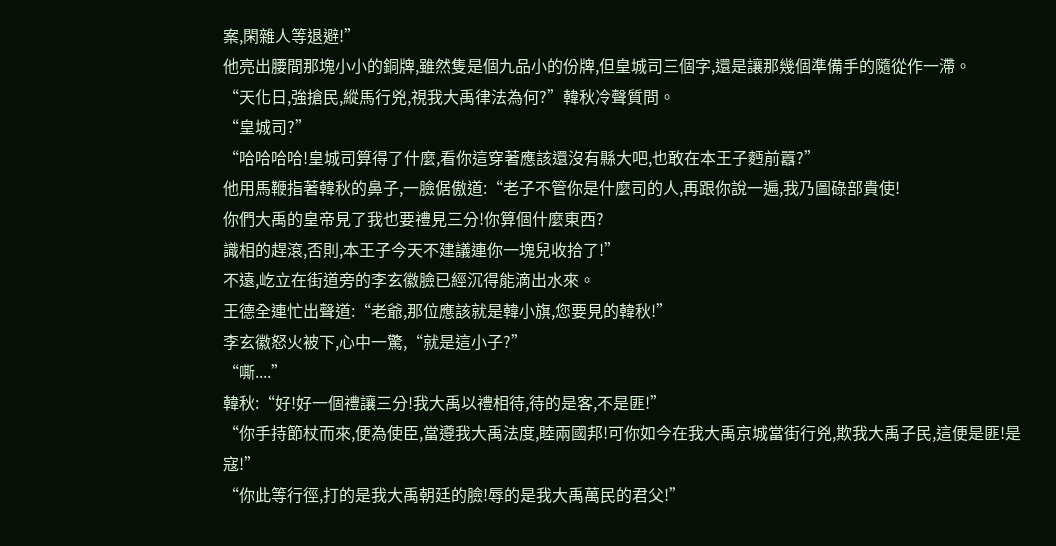案,閑雜人等退避!”
他亮出腰間那塊小小的銅牌,雖然隻是個九品小的份牌,但皇城司三個字,還是讓那幾個準備手的隨從作一滯。
“天化日,強搶民,縱馬行兇,視我大禹律法為何?”韓秋冷聲質問。
“皇城司?”
“哈哈哈哈!皇城司算得了什麼,看你這穿著應該還沒有縣大吧,也敢在本王子麪前囂?”
他用馬鞭指著韓秋的鼻子,一臉倨傲道:“老子不管你是什麼司的人,再跟你說一遍,我乃圖碌部貴使!
你們大禹的皇帝見了我也要禮見三分!你算個什麼東西?
識相的趕滾,否則,本王子今天不建議連你一塊兒收拾了!”
不遠,屹立在街道旁的李玄徽臉已經沉得能滴出水來。
王德全連忙出聲道:“老爺,那位應該就是韓小旗,您要見的韓秋!”
李玄徽怒火被下,心中一驚,“就是這小子?”
“嘶....”
韓秋:“好!好一個禮讓三分!我大禹以禮相待,待的是客,不是匪!”
“你手持節杖而來,便為使臣,當遵我大禹法度,睦兩國邦!可你如今在我大禹京城當街行兇,欺我大禹子民,這便是匪!是寇!”
“你此等行徑,打的是我大禹朝廷的臉!辱的是我大禹萬民的君父!”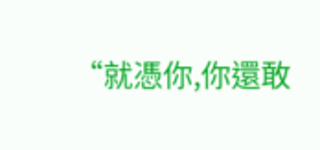“就憑你,你還敢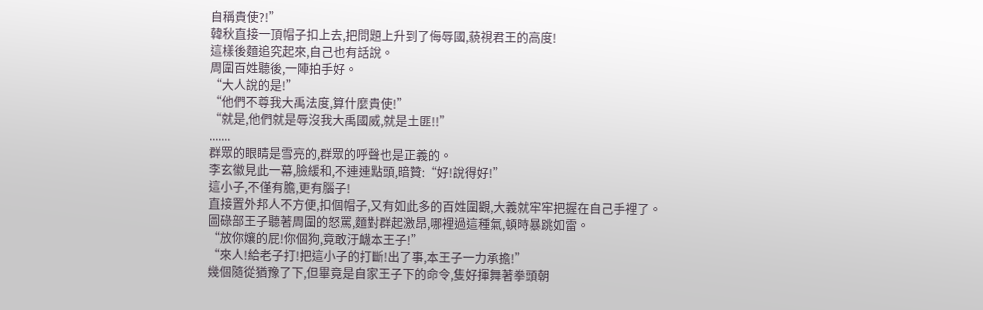自稱貴使?!”
韓秋直接一頂帽子扣上去,把問題上升到了侮辱國,藐視君王的高度!
這樣後麵追究起來,自己也有話說。
周圍百姓聽後,一陣拍手好。
“大人說的是!”
“他們不尊我大禹法度,算什麼貴使!”
“就是,他們就是辱沒我大禹國威,就是土匪!!”
.......
群眾的眼睛是雪亮的,群眾的呼聲也是正義的。
李玄徽見此一幕,臉緩和,不連連點頭,暗贊:“好!說得好!”
這小子,不僅有膽,更有腦子!
直接置外邦人不方便,扣個帽子,又有如此多的百姓圍觀,大義就牢牢把握在自己手裡了。
圖碌部王子聽著周圍的怒罵,麵對群起激昂,哪裡過這種氣,頓時暴跳如雷。
“放你孃的屁!你個狗,竟敢汙衊本王子!”
“來人!給老子打!把這小子的打斷!出了事,本王子一力承擔!”
幾個隨從猶豫了下,但畢竟是自家王子下的命令,隻好揮舞著拳頭朝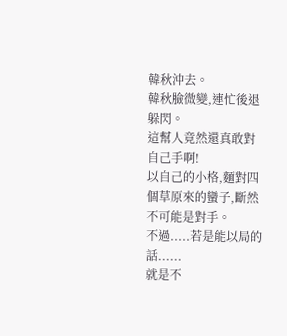韓秋沖去。
韓秋臉微變,連忙後退躲閃。
這幫人竟然還真敢對自己手啊!
以自己的小格,麵對四個草原來的蠻子,斷然不可能是對手。
不過.....若是能以局的話......
就是不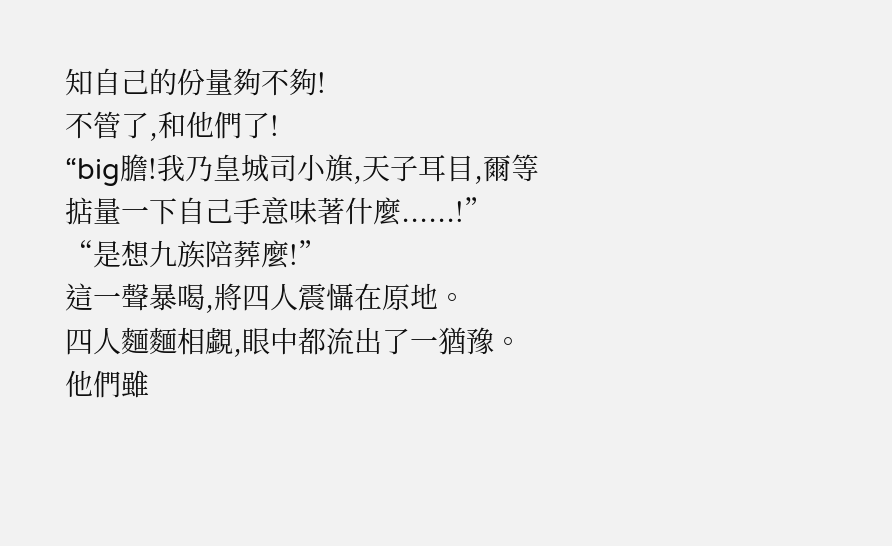知自己的份量夠不夠!
不管了,和他們了!
“big膽!我乃皇城司小旗,天子耳目,爾等掂量一下自己手意味著什麼......!”
“是想九族陪葬麼!”
這一聲暴喝,將四人震懾在原地。
四人麵麵相覷,眼中都流出了一猶豫。
他們雖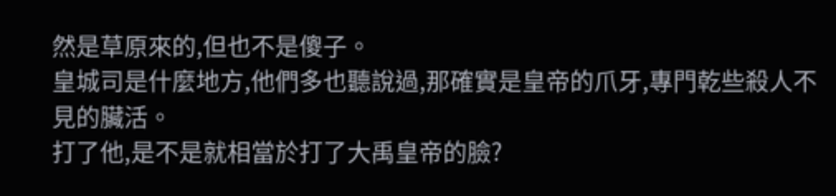然是草原來的,但也不是傻子。
皇城司是什麼地方,他們多也聽說過,那確實是皇帝的爪牙,專門乾些殺人不見的臟活。
打了他,是不是就相當於打了大禹皇帝的臉?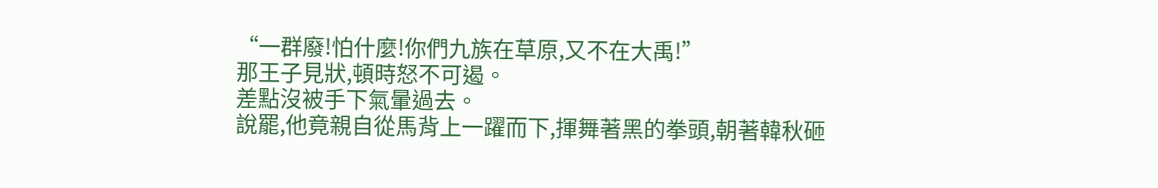“一群廢!怕什麼!你們九族在草原,又不在大禹!”
那王子見狀,頓時怒不可遏。
差點沒被手下氣暈過去。
說罷,他竟親自從馬背上一躍而下,揮舞著黑的拳頭,朝著韓秋砸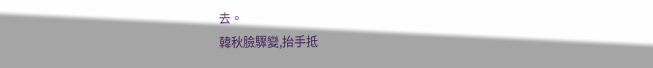去。
韓秋臉驟變,抬手抵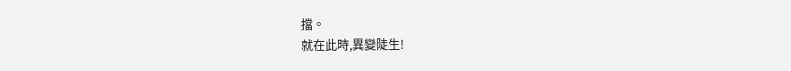擋。
就在此時,異變陡生!